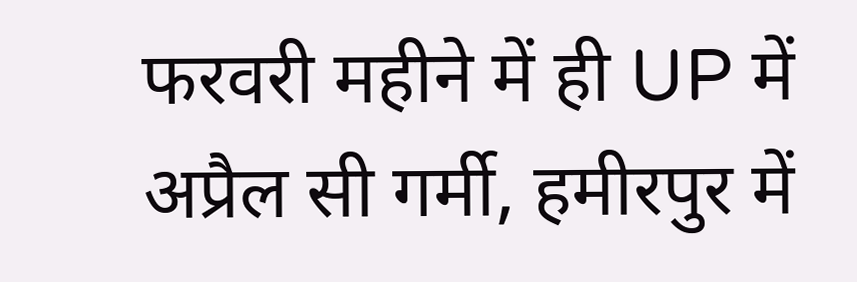फरवरी महीने में ही UP में अप्रैल सी गर्मी, हमीरपुर में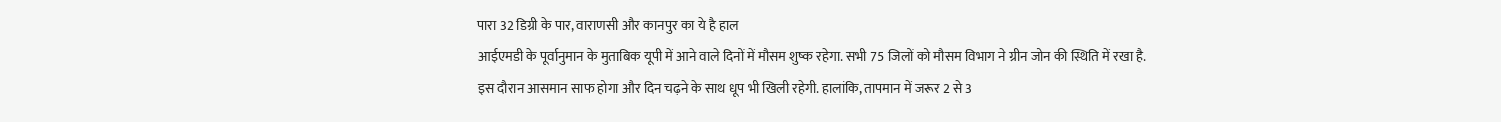पारा 32 डिग्री के पार, वाराणसी और कानपुर का ये है हाल
आईएमडी के पूर्वानुमान के मुताबिक यूपी में आने वाले दिनों में मौसम शुष्क रहेगा. सभी 75 जिलों को मौसम विभाग ने ग्रीन जोन की स्थिति में रखा है. इस दौरान आसमान साफ होगा और दिन चढ़ने के साथ धूप भी खिली रहेगी. हालांकि, तापमान में जरूर 2 से 3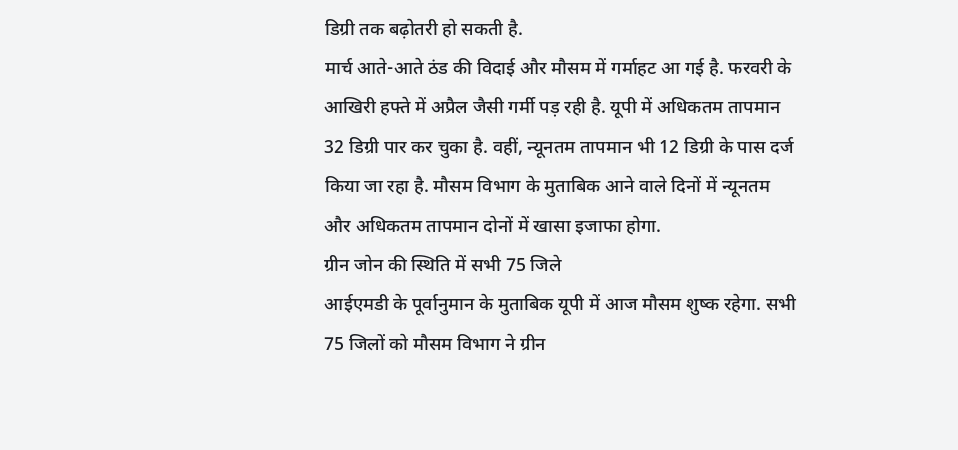डिग्री तक बढ़ोतरी हो सकती है.
मार्च आते-आते ठंड की विदाई और मौसम में गर्माहट आ गई है. फरवरी के आखिरी हफ्ते में अप्रैल जैसी गर्मी पड़ रही है. यूपी में अधिकतम तापमान 32 डिग्री पार कर चुका है. वहीं, न्यूनतम तापमान भी 12 डिग्री के पास दर्ज किया जा रहा है. मौसम विभाग के मुताबिक आने वाले दिनों में न्यूनतम और अधिकतम तापमान दोनों में खासा इजाफा होगा.
ग्रीन जोन की स्थिति में सभी 75 जिले
आईएमडी के पूर्वानुमान के मुताबिक यूपी में आज मौसम शुष्क रहेगा. सभी 75 जिलों को मौसम विभाग ने ग्रीन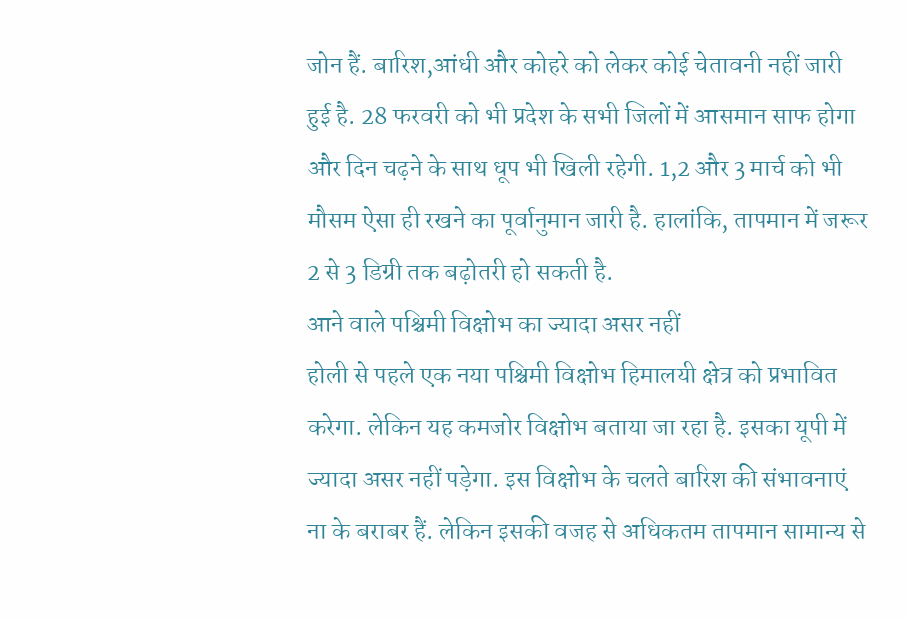जोन हैं. बारिश,आंधी और कोहरे को लेकर कोई चेतावनी नहीं जारी हुई है. 28 फरवरी को भी प्रदेश के सभी जिलों में आसमान साफ होगा और दिन चढ़ने के साथ धूप भी खिली रहेगी. 1,2 और 3 मार्च को भी मौसम ऐसा ही रखने का पूर्वानुमान जारी है. हालांकि, तापमान में जरूर 2 से 3 डिग्री तक बढ़ोतरी हो सकती है.
आने वाले पश्चिमी विक्षोभ का ज्यादा असर नहीं
होली से पहले एक नया पश्चिमी विक्षोभ हिमालयी क्षेत्र को प्रभावित करेगा. लेकिन यह कमजोर विक्षोभ बताया जा रहा है. इसका यूपी में ज्यादा असर नहीं पड़ेगा. इस विक्षोभ के चलते बारिश की संभावनाएं ना के बराबर हैं. लेकिन इसकी वजह से अधिकतम तापमान सामान्य से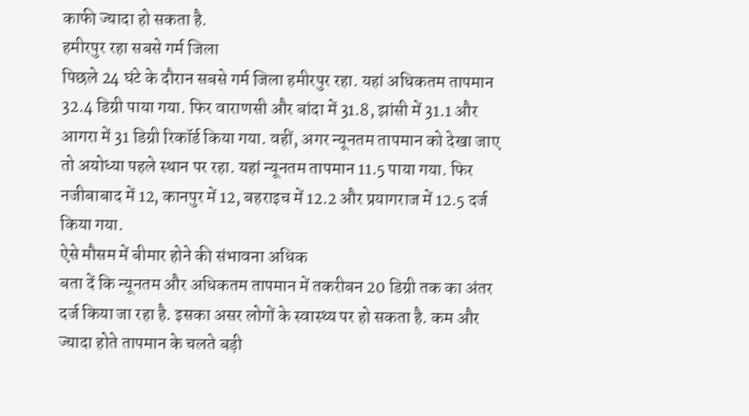काफी ज्यादा हो सकता है.
हमीरपुर रहा सबसे गर्म जिला
पिछले 24 घंटे के दौरान सबसे गर्म जिला हमीरपुर रहा. यहां अधिकतम तापमान 32.4 डिग्री पाया गया. फिर वाराणसी और बांदा में 31.8, झांसी में 31.1 और आगरा में 31 डिग्री रिकॉर्ड किया गया. वहीं, अगर न्यूनतम तापमान को देखा जाए तो अयोध्या पहले स्थान पर रहा. यहां न्यूनतम तापमान 11.5 पाया गया. फिर नजीबाबाद में 12, कानपुर में 12, बहराइच में 12.2 और प्रयागराज में 12.5 दर्ज किया गया.
ऐसे मौसम में बीमार होने की संभावना अधिक
बता दें कि न्यूनतम और अधिकतम तापमान में तकरीबन 20 डिग्री तक का अंतर दर्ज किया जा रहा है. इसका असर लोगों के स्वास्थ्य पर हो सकता है. कम और ज्यादा होते तापमान के चलते बड़ी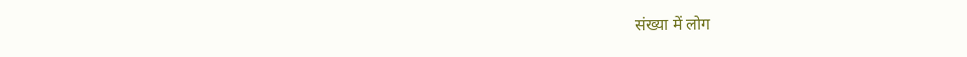संख्या में लोग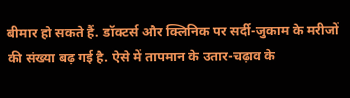बीमार हो सकते हैं. डॉक्टर्स और क्लिनिक पर सर्दी-जुकाम के मरीजों की संख्या बढ़ गई है. ऐसे में तापमान के उतार-चढ़ाव के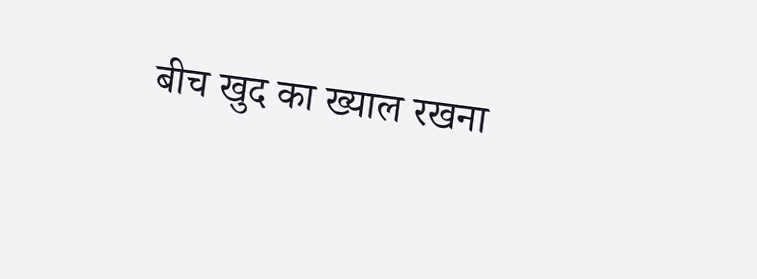बीच खुद का ख्याल रखना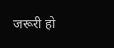जरूरी हो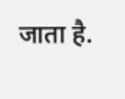जाता है.